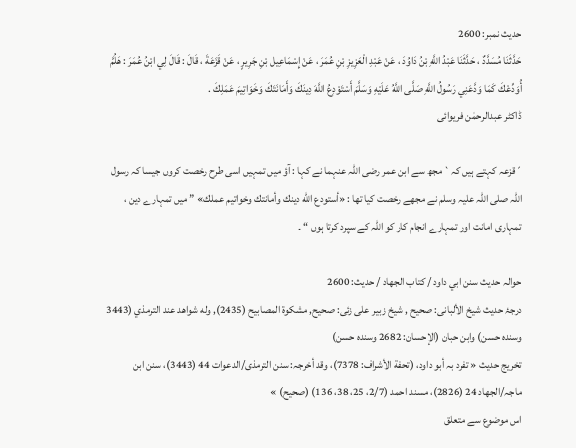حدیث نمبر: 2600
حَدَّثَنَا مُسَدَّدٌ ، حَدَّثَنَا عَبْدُ اللَّهِ بْنُ دَاوُدَ ، عَنْ عَبْدِ الْعَزِيزِ بْنِ عُمَرَ ، عَنْ إِسْمَاعِيل بْنِ جَرِيرٍ ، عَنْ قَزَعَةَ ، قَالَ : قَالَ لِي ابْنُ عُمَرَ : هَلُمَّ أُوَدِّعْكَ كَمَا وَدَّعَنِي رَسُولُ اللَّهِ صَلَّى اللَّهُ عَلَيْهِ وَسَلَّمَ أَسْتَوْدِعُ اللَّهَ دِينَكَ وَأَمَانَتَكَ وَخَوَاتِيمَ عَمَلِكَ .
ڈاکٹر عبدالرحمٰن فریوائی

´قزعہ کہتے ہیں کہ` مجھ سے ابن عمر رضی اللہ عنہما نے کہا : آؤ میں تمہیں اسی طرح رخصت کروں جیسا کہ رسول اللہ صلی اللہ علیہ وسلم نے مجھے رخصت کیا تھا : «أستودع الله دينك وأمانتك وخواتيم عملك» ” میں تمہارے دین ، تمہاری امانت اور تمہارے انجام کار کو اللہ کے سپرد کرتا ہوں “ ۔

حوالہ حدیث سنن ابي داود / كتاب الجهاد / حدیث: 2600
درجۂ حدیث شیخ الألبانی: صحيح , شیخ زبیر علی زئی: صحيح, مشكوة المصابيح (2435), وله شواھد عند الترمذي (3443 وسنده حسن) وابن حبان (الإحسان: 2682 وسنده حسن)
تخریج حدیث « تفرد بہ أبو داود، (تحفة الأشراف: 7378)، وقد أخرجہ: سنن الترمذی/الدعوات 44 (3443)، سنن ابن ماجہ/الجھاد 24 (2826)، مسند احمد (2/7، 25، 38، 136) (صحیح) »
اس موضوع سے متعلق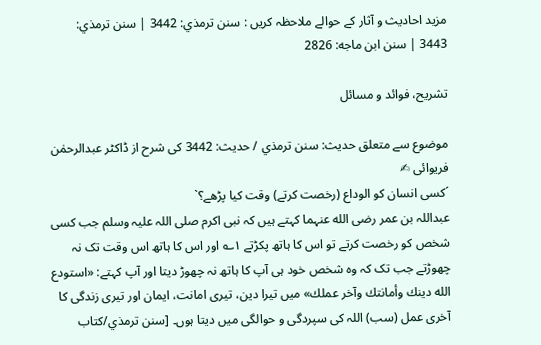مزید احادیث و آثار کے حوالے ملاحظہ کریں : سنن ترمذي: 3442 | سنن ترمذي: 3443 | سنن ابن ماجه: 2826

تشریح، فوائد و مسائل

موضوع سے متعلق حدیث: سنن ترمذي / حدیث: 3442 کی شرح از ڈاکٹر عبدالرحمٰن فریوائی ✍
´کسی انسان کو الوداع (رخصت کرتے) وقت کیا پڑھے؟`
عبداللہ بن عمر رضی الله عنہما کہتے ہیں کہ نبی اکرم صلی اللہ علیہ وسلم جب کسی شخص کو رخصت کرتے تو اس کا ہاتھ پکڑتے ۱؎ اور اس کا ہاتھ اس وقت تک نہ چھوڑتے جب تک کہ وہ شخص خود ہی آپ کا ہاتھ نہ چھوڑ دیتا اور آپ کہتے: «استودع الله دينك وأمانتك وآخر عملك» میں تیرا دین، تیری امانت، ایمان اور تیری زندگی کا آخری عمل (سب) اللہ کی سپردگی و حوالگی میں دیتا ہوں۔ [سنن ترمذي/كتاب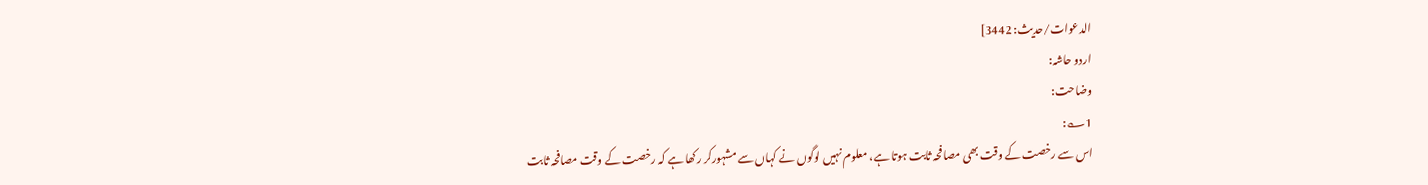الدعوات/حدیث: 3442]
اردو حاشہ:
وضاحت:
1؎:
اس سے رخصت کے وقت بھی مصافحہ ثابت ہوتا ہے، معلوم نہیں لوگوں نے کہاں سے مشہورکر رکھا ہے کہ رخصت کے وقت مصافحہ ثابت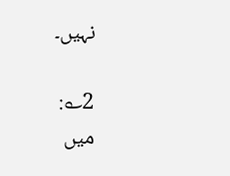نہیں۔

2؎:
میں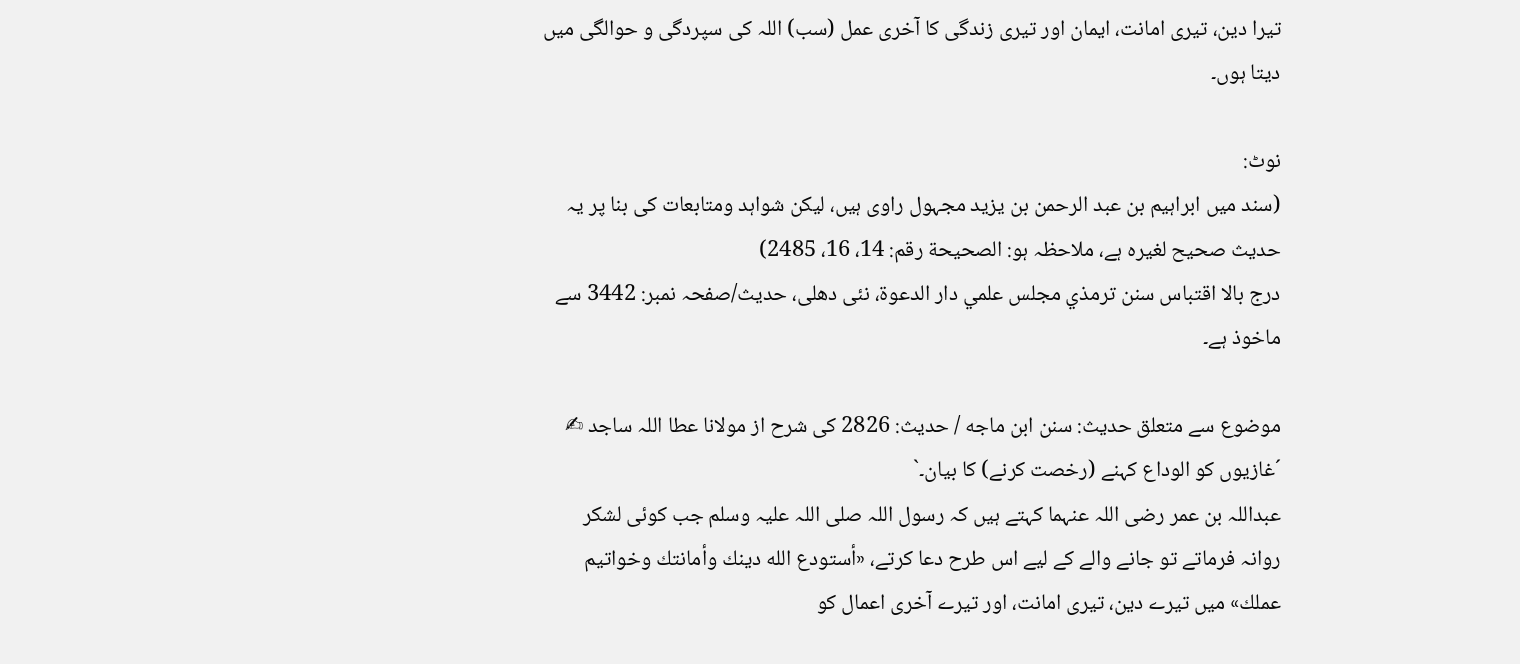تیرا دین، تیری امانت، ایمان اور تیری زندگی کا آخری عمل (سب) اللہ کی سپردگی و حوالگی میں دیتا ہوں۔

نوٹ:
(سند میں ابراہیم بن عبد الرحمن بن یزید مجہول راوی ہیں، لیکن شواہد ومتابعات کی بنا پر یہ حدیث صحیح لغیرہ ہے، ملاحظہ ہو: الصحیحة رقم: 14، 16، 2485)
درج بالا اقتباس سنن ترمذي مجلس علمي دار الدعوة، نئى دهلى، حدیث/صفحہ نمبر: 3442 سے ماخوذ ہے۔

موضوع سے متعلق حدیث: سنن ابن ماجه / حدیث: 2826 کی شرح از مولانا عطا اللہ ساجد ✍
´غازیوں کو الوداع کہنے (رخصت کرنے) کا بیان۔`
عبداللہ بن عمر رضی اللہ عنہما کہتے ہیں کہ رسول اللہ صلی اللہ علیہ وسلم جب کوئی لشکر روانہ فرماتے تو جانے والے کے لیے اس طرح دعا کرتے، «أستودع الله دينك وأمانتك وخواتيم عملك» میں تیرے دین، تیری امانت، اور تیرے آخری اعمال کو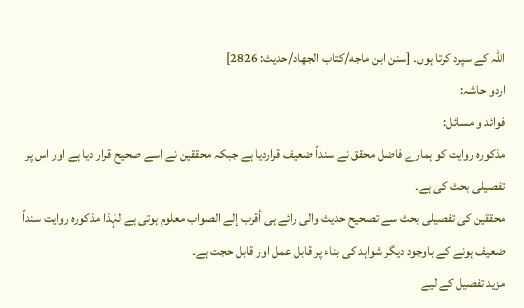اللہ کے سپرد کرتا ہوں۔ [سنن ابن ماجه/كتاب الجهاد/حدیث: 2826]
اردو حاشہ:
فوائد و مسائل:
مذکورہ روایت کو ہمارے فاضل محقق نے سنداً ضعیف قراردیا ہے جبکہ محققین نے اسے صحیح قرار دیا ہے اور اس پر تفصیلی بحث کی ہے۔
محققین کی تفصیلی بحث سے تصحیح حدیث والی رائے ہی أقرب إلے الصواب معلوم ہوتی ہے لہٰذا مذکورہ روایت سنداً ضعیف ہونے کے باوجود دیگر شواہد کی بناء پر قابل عمل اور قابل حجت ہے۔
مزید تفصیل کے لیے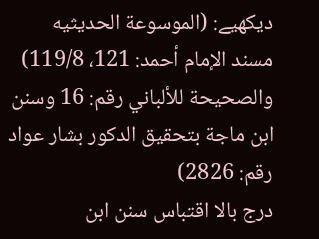دیکھیے: (الموسوعة الحديثيه مسند الإمام أحمد: 121، 119/8)
والصحيحة للألباني رقم: 16 وسنن ابن ماجة بتحقيق الدكور بشار عواد رقم: 2826)
درج بالا اقتباس سنن ابن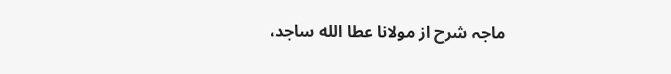ماجہ شرح از مولانا عطا الله ساجد،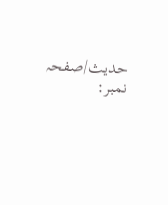حدیث/صفحہ نمبر: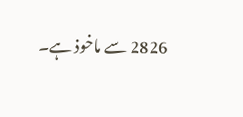2826 سے ماخوذ ہے۔